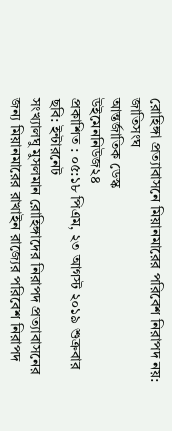রোহিঙ্গা প্রত্যাবাসনে মিয়ানমারের পরিবেশ নিরাপদ নয়: জাতিসংঘ
আন্তর্জাতিক ডেস্ক
উইমেননিউজ২৪
প্রকাশিত : ০৫:১৮ পিএম, ২৩ আগস্ট ২০১৯ শুক্রবার
ছবি: ইন্টারনেট
সংখ্যালঘু মুসলমান রোহিঙ্গাদের নিরাপদ প্রত্যাবাসনের জন্য মিয়ানমারের রাখাইন রাজ্যের পরিবেশ নিরাপদ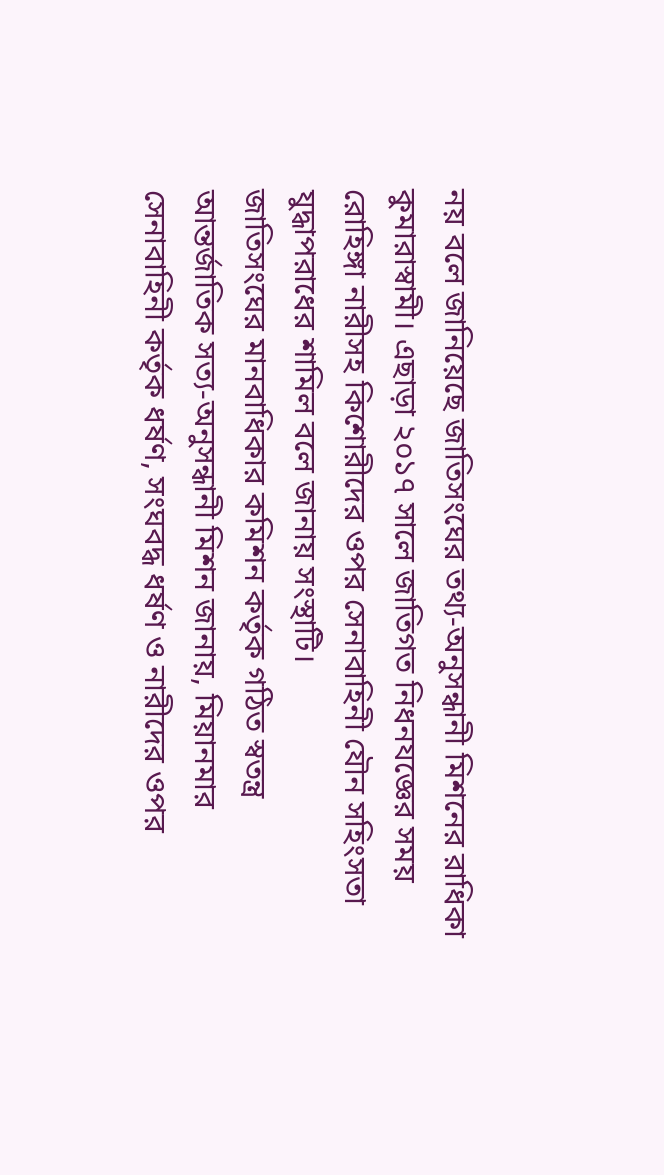নয় বলে জানিয়েছে জাতিসংঘের তথ্য-অনুসন্ধানী মিশনের রাধিকা কুমারাস্বামী। এছাড়া ২০১৭ সালে জাতিগত নিধনযজ্ঞের সময় রোহিঙ্গা নারীসহ কিশোরীদের ওপর সেনাবাহিনী যৌন সহিংসতা যুদ্ধাপরাধের শামিল বলে জানায় সংস্থাটি।
জাতিসংঘের মানবাধিকার কমিশন কর্তৃক গঠিত স্বতন্ত্র আন্তর্জাতিক সত্য-অনুসন্ধানী মিশন জানায়, মিয়ানমার সেনাবাহিনী কর্তৃক ধর্ষণ, সংঘবদ্ধ ধর্ষণ ও নারীদের ওপর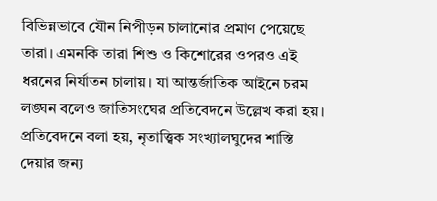বিভিন্নভাবে যৌন নিপীড়ন চালানোর প্রমাণ পেয়েছে তারা। এমনকি তারা শিশু ও কিশোরের ওপরও এই ধরনের নির্যাতন চালায়। যা আন্তর্জাতিক আইনে চরম লঙ্ঘন বলেও জাতিসংঘের প্রতিবেদনে উল্লেখ করা হয়।
প্রতিবেদনে বলা হয়, নৃতাত্ত্বিক সংখ্যালঘুদের শাস্তি দেয়ার জন্য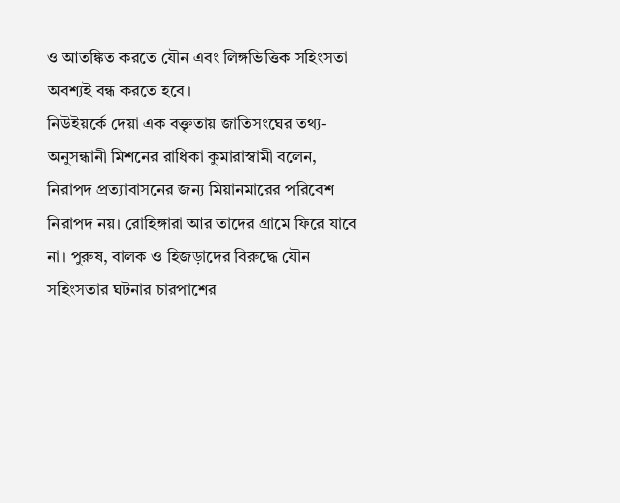ও আতঙ্কিত করতে যৌন এবং লিঙ্গভিত্তিক সহিংসতা অবশ্যই বন্ধ করতে হবে।
নিউইয়র্কে দেয়া এক বক্তৃতায় জাতিসংঘের তথ্য-অনুসন্ধানী মিশনের রাধিকা কুমারাস্বামী বলেন, নিরাপদ প্রত্যাবাসনের জন্য মিয়ানমারের পরিবেশ নিরাপদ নয়। রোহিঙ্গারা আর তাদের গ্রামে ফিরে যাবে না। পুরুষ, বালক ও হিজড়াদের বিরুদ্ধে যৌন সহিংসতার ঘটনার চারপাশের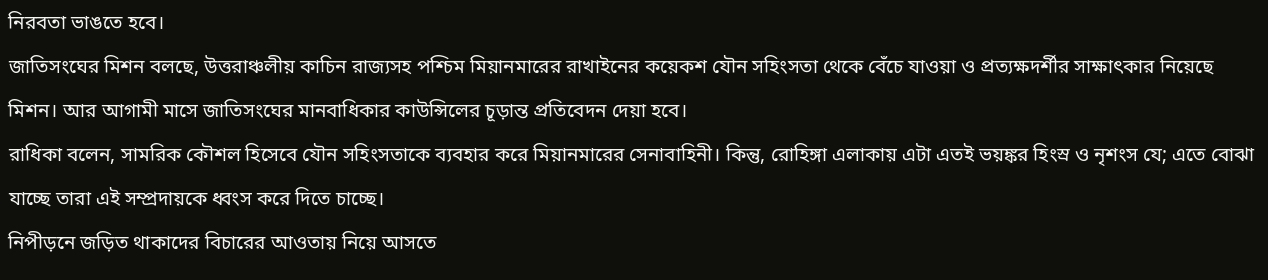নিরবতা ভাঙতে হবে।
জাতিসংঘের মিশন বলছে, উত্তরাঞ্চলীয় কাচিন রাজ্যসহ পশ্চিম মিয়ানমারের রাখাইনের কয়েকশ যৌন সহিংসতা থেকে বেঁচে যাওয়া ও প্রত্যক্ষদর্শীর সাক্ষাৎকার নিয়েছে মিশন। আর আগামী মাসে জাতিসংঘের মানবাধিকার কাউন্সিলের চূড়ান্ত প্রতিবেদন দেয়া হবে।
রাধিকা বলেন, সামরিক কৌশল হিসেবে যৌন সহিংসতাকে ব্যবহার করে মিয়ানমারের সেনাবাহিনী। কিন্তু, রোহিঙ্গা এলাকায় এটা এতই ভয়ঙ্কর হিংস্র ও নৃশংস যে; এতে বোঝা যাচ্ছে তারা এই সম্প্রদায়কে ধ্বংস করে দিতে চাচ্ছে।
নিপীড়নে জড়িত থাকাদের বিচারের আওতায় নিয়ে আসতে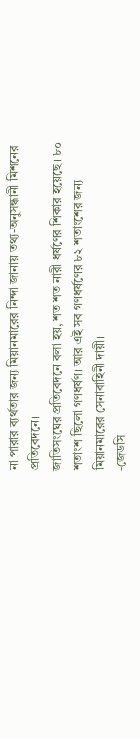না পারার ব্যর্থতার জন্য মিয়ানমারের নিন্দা জানায় তথ্য-অনুসন্ধানী মিশনের প্রতিবেদনে।
জাতিসংঘের প্রতিবেদনে বলা হয়, শত শত নারী ধর্ষণের শিকার হয়েছে। ৮০ শতাংশ ছিলো গণধর্ষণ। আর এই সব গণধর্ষণের ৮২ শতাংশের জন্য মিয়ানমারের সেনাবাহিনী দায়ী।
-জেডসি